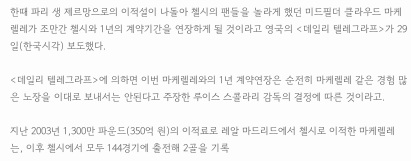한때 파리 생 제르망으로의 이적설이 나돌아 첼시의 팬들을 놀라게 했던 미드필더 클라우드 마케렐레가 조만간 첼시와 1년의 계약기간을 연장하게 될 것이라고 영국의 <데일리 텔레그라프>가 29일(한국시각) 보도했다.

<데일리 텔레그라프>에 의하면 이번 마케렐레와의 1년 계약연장은 순전히 마케렐레 같은 경험 많은 노장을 이대로 보내서는 안된다고 주장한 루이스 스콜라리 감독의 결정에 따른 것이라고.

지난 2003년 1,300만 파운드(350억 원)의 이적료로 레알 마드리드에서 첼시로 이적한 마케렐레는, 이후 첼시에서 모두 144경기에 출전해 2골을 기록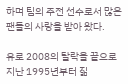하며 팀의 주전 선수로서 많은 팬들의 사랑을 받아 왔다.

유로 2008의 탈락을 끝으로 지난 1995년부터 짊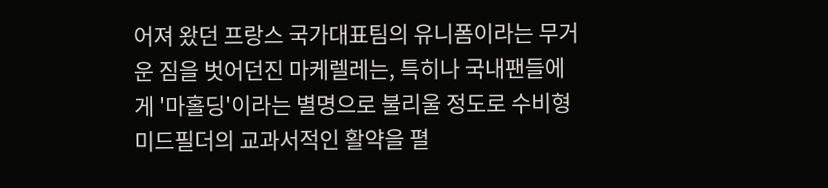어져 왔던 프랑스 국가대표팀의 유니폼이라는 무거운 짐을 벗어던진 마케렐레는, 특히나 국내팬들에게 '마홀딩'이라는 별명으로 불리울 정도로 수비형 미드필더의 교과서적인 활약을 펼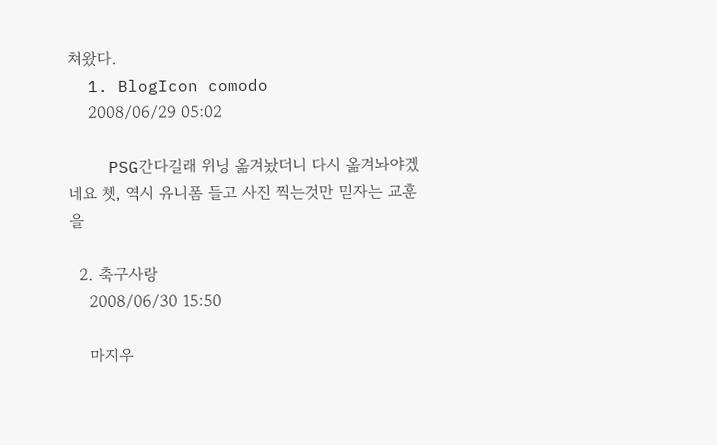쳐왔다.
  1. BlogIcon comodo
    2008/06/29 05:02

    PSG간다길래 위닝 옮겨놨더니 다시 옮겨놔야겠네요 쳇, 역시 유니폼 들고 사진 찍는것만 믿자는 교훈을

  2. 축구사랑
    2008/06/30 15:50

    마지우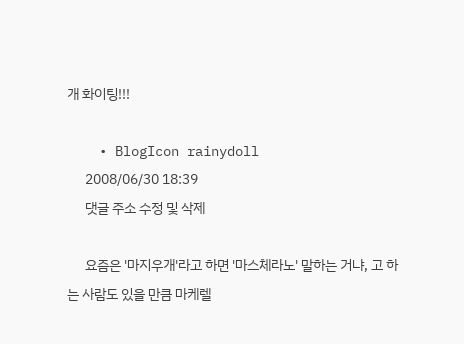개 화이팅!!!

    • BlogIcon rainydoll
      2008/06/30 18:39
      댓글 주소 수정 및 삭제

      요즘은 '마지우개'라고 하면 '마스체라노' 말하는 거냐, 고 하는 사람도 있을 만큼 마케렐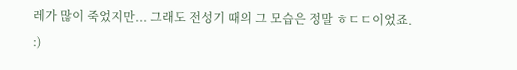레가 많이 죽었지만... 그래도 전성기 때의 그 모습은 정말 ㅎㄷㄷ이었죠. :)